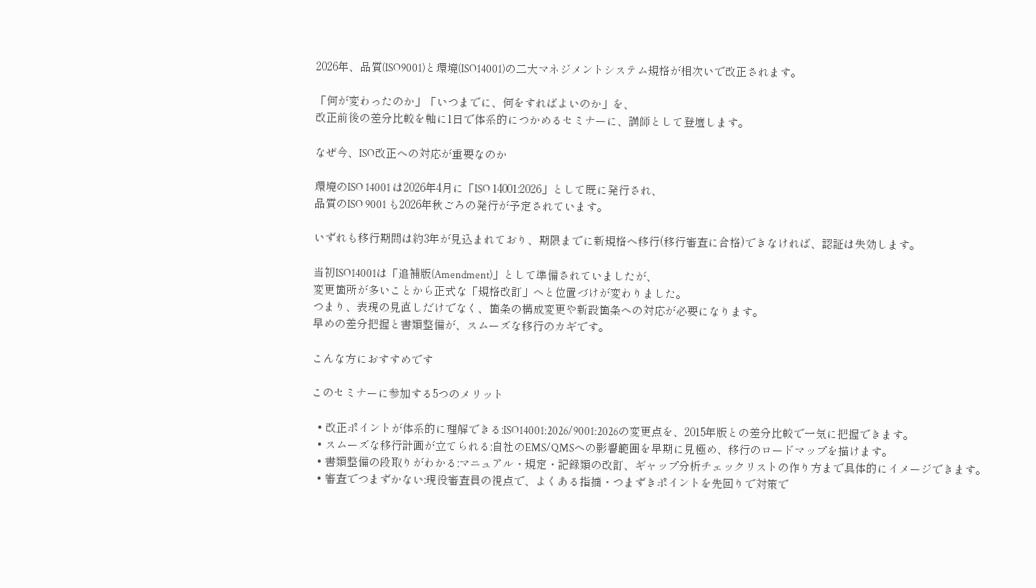2026年、品質(ISO9001)と環境(ISO14001)の二大マネジメントシステム規格が相次いで改正されます。

「何が変わったのか」「いつまでに、何をすればよいのか」を、
改正前後の差分比較を軸に1日で体系的につかめるセミナーに、講師として登壇します。

なぜ今、ISO改正への対応が重要なのか

環境のISO 14001 は2026年4月に「ISO 14001:2026」として既に発行され、
品質のISO 9001 も2026年秋ごろの発行が予定されています。

いずれも移行期間は約3年が見込まれており、期限までに新規格へ移行(移行審査に合格)できなければ、認証は失効します。

当初ISO14001は「追補版(Amendment)」として準備されていましたが、
変更箇所が多いことから正式な「規格改訂」へと位置づけが変わりました。
つまり、表現の見直しだけでなく、箇条の構成変更や新設箇条への対応が必要になります。
早めの差分把握と書類整備が、スムーズな移行のカギです。

こんな方におすすめです

このセミナーに参加する5つのメリット

  • 改正ポイントが体系的に理解できる:ISO14001:2026/9001:2026の変更点を、2015年版との差分比較で一気に把握できます。
  • スムーズな移行計画が立てられる:自社のEMS/QMSへの影響範囲を早期に見極め、移行のロードマップを描けます。
  • 書類整備の段取りがわかる:マニュアル・規定・記録類の改訂、ギャップ分析チェックリストの作り方まで具体的にイメージできます。
  • 審査でつまずかない:現役審査員の視点で、よくある指摘・つまずきポイントを先回りで対策で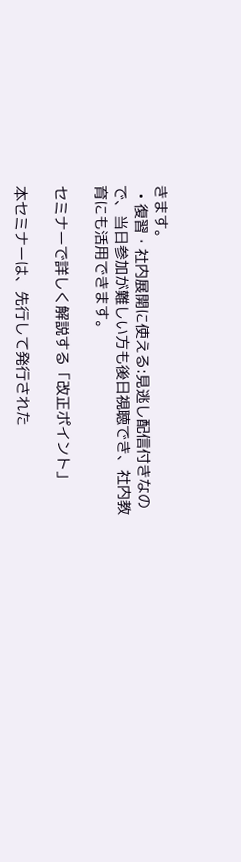きます。
  • 復習・社内展開に使える:見逃し配信付きなので、当日参加が難しい方も後日視聴でき、社内教育にも活用できます。

セミナーで詳しく解説する「改正ポイント」

本セミナーは、先行して発行された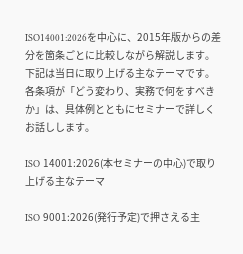ISO14001:2026を中心に、2015年版からの差分を箇条ごとに比較しながら解説します。
下記は当日に取り上げる主なテーマです。
各条項が「どう変わり、実務で何をすべきか」は、具体例とともにセミナーで詳しくお話しします。

ISO 14001:2026(本セミナーの中心)で取り上げる主なテーマ

ISO 9001:2026(発行予定)で押さえる主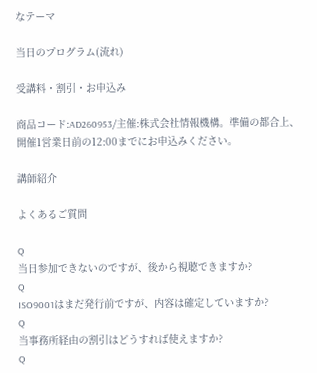なテーマ

当日のプログラム(流れ)

受講料・割引・お申込み

商品コード:AD260953/主催:株式会社情報機構。準備の都合上、開催1営業日前の12:00までにお申込みください。

講師紹介

よくあるご質問

Q
当日参加できないのですが、後から視聴できますか?
Q
ISO9001はまだ発行前ですが、内容は確定していますか?
Q
当事務所経由の割引はどうすれば使えますか?
Q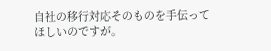自社の移行対応そのものを手伝ってほしいのですが。